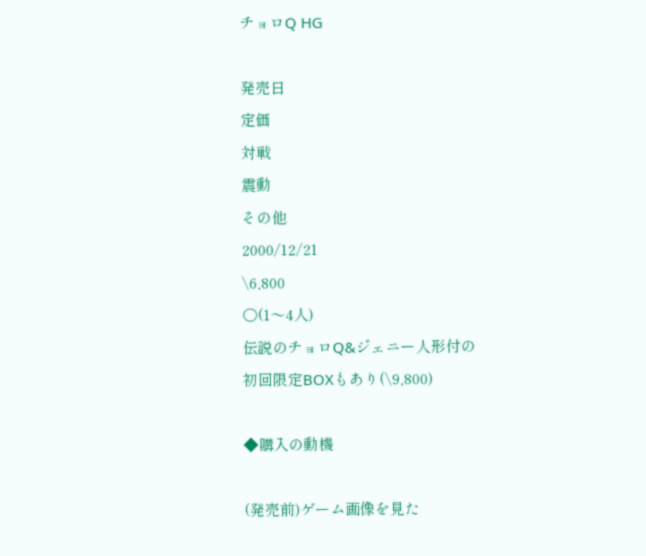チョロQ HG

発売日
定価
対戦
震動
その他
2000/12/21
\6,800
○(1〜4人)
伝説のチョロQ&ジェニー人形付の
初回限定BOXもあり(\9,800)

◆購入の動機

(発売前)ゲーム画像を見た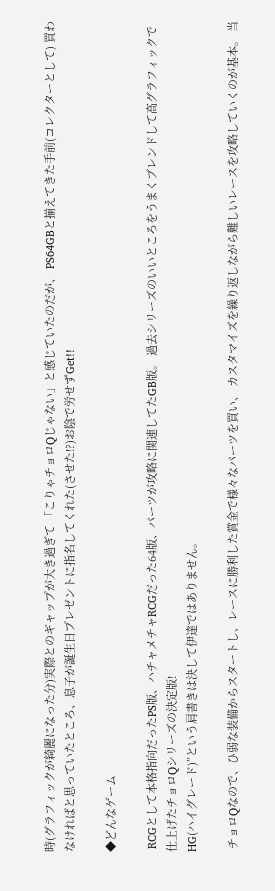時(グラフィックが綺麗になった分)実際とのギャップが大き過ぎて 「こりゃチョロQじゃない」と感じていたのだが、 PS64GBと揃えてきた手前(コレクターとして) 買わなければと思っていたところ、息子が誕生日プレゼントに指名してくれた(させた!?)お陰で労せずGet!!

◆どんなゲーム

 RCGとして本格指向だったPS版、ハチャメチャRCGだった64版、パーツが攻略に関連してたGB版。 過去シリーズのいいところをうまくブレンドして高グラフィックで仕上げたチョロQシリーズの決定版!
HG(ハイグレード)”という肩書きは決して伊達ではありません。

 チョロQなので、ひ弱な装備からスタートし、レースに勝利した賞金で様々なパーツを買い、 カスタマイズを繰り返しながら難しいレースを攻略していくのが基本。 当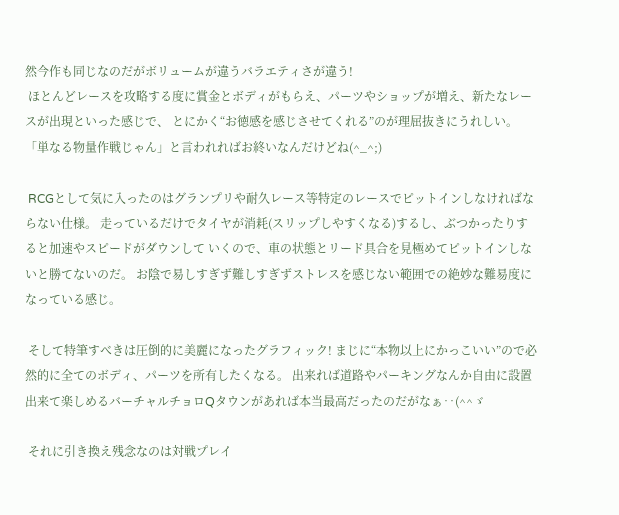然今作も同じなのだがボリュームが違うバラエティさが違う!
 ほとんどレースを攻略する度に賞金とボディがもらえ、パーツやショップが増え、新たなレースが出現といった感じで、 とにかく“お徳感を感じさせてくれる”のが理屈抜きにうれしい。 「単なる物量作戦じゃん」と言われればお終いなんだけどね(^_^;)

 RCGとして気に入ったのはグランプリや耐久レース等特定のレースでピットインしなければならない仕様。 走っているだけでタイヤが消耗(スリップしやすくなる)するし、ぶつかったりすると加速やスピードがダウンして いくので、車の状態とリード具合を見極めてピットインしないと勝てないのだ。 お陰で易しすぎず難しすぎずストレスを感じない範囲での絶妙な難易度になっている感じ。

 そして特筆すべきは圧倒的に美麗になったグラフィック! まじに“本物以上にかっこいい”ので必然的に全てのボディ、パーツを所有したくなる。 出来れば道路やパーキングなんか自由に設置出来て楽しめるバーチャルチョロQタウンがあれば本当最高だったのだがなぁ‥(^^ゞ

 それに引き換え残念なのは対戦プレイ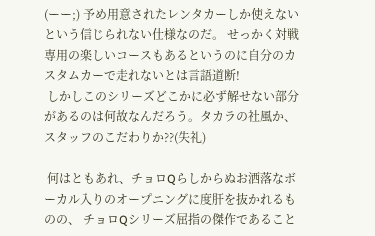(ーー;) 予め用意されたレンタカーしか使えないという信じられない仕様なのだ。 せっかく対戦専用の楽しいコースもあるというのに自分のカスタムカーで走れないとは言語道断!
 しかしこのシリーズどこかに必ず解せない部分があるのは何故なんだろう。タカラの社風か、スタッフのこだわりか??(失礼)

 何はともあれ、チョロQらしからぬお洒落なボーカル入りのオープニングに度肝を抜かれるものの、 チョロQシリーズ屈指の傑作であること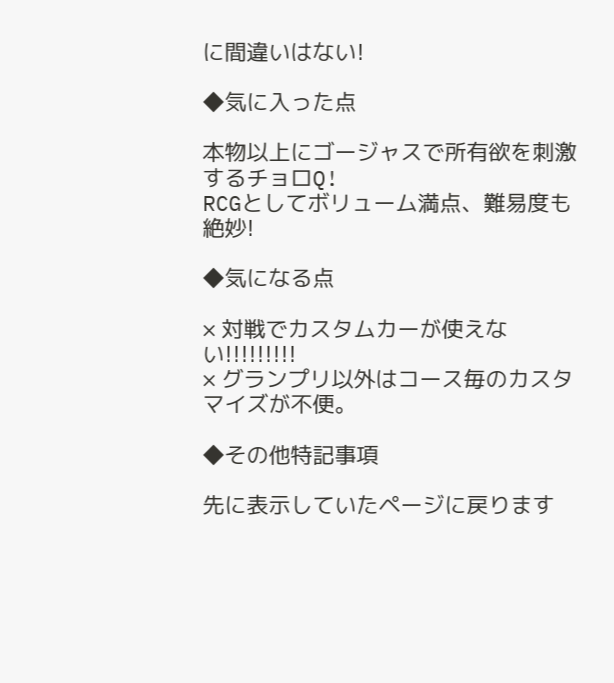に間違いはない!

◆気に入った点

本物以上にゴージャスで所有欲を刺激するチョロQ!
RCGとしてボリューム満点、難易度も絶妙!

◆気になる点

× 対戦でカスタムカーが使えない!!!!!!!!!
× グランプリ以外はコース毎のカスタマイズが不便。

◆その他特記事項

先に表示していたページに戻ります